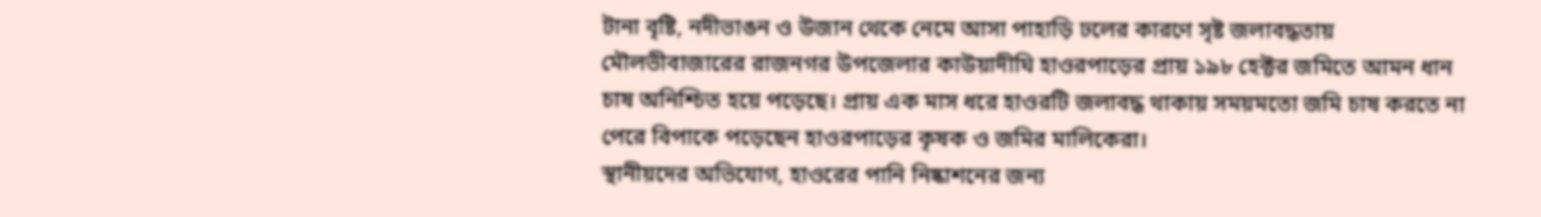টানা বৃষ্টি, নদীভাঙন ও উজান থেকে নেমে আসা পাহাড়ি ঢলের কারণে সৃষ্ট জলাবদ্ধতায় মৌলভীবাজারের রাজনগর উপজেলার কাউয়াদীঘি হাওরপাড়ের প্রায় ১৯৮ হেক্টর জমিতে আমন ধান চাষ অনিশ্চিত হয়ে পড়েছে। প্রায় এক মাস ধরে হাওরটি জলাবদ্ধ থাকায় সময়মতো জমি চাষ করতে না পেরে বিপাকে পড়েছেন হাওরপাড়ের কৃষক ও জমির মালিকেরা।
স্থানীয়দের অভিযোগ, হাওরের পানি নিষ্কাশনের জন্য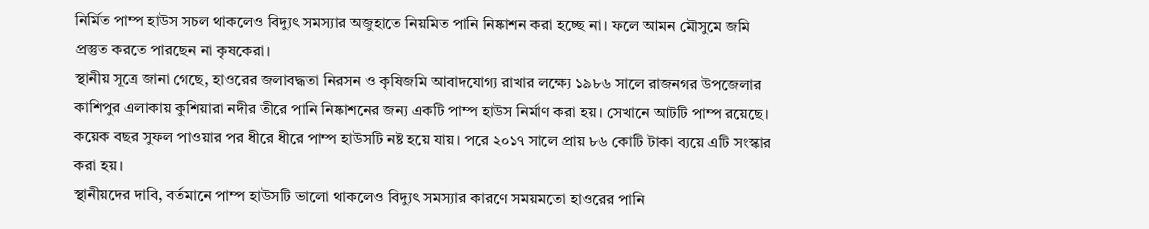নির্মিত পাম্প হাউস সচল থাকলেও বিদ্যুৎ সমস্যার অজুহাতে নিয়মিত পানি নিষ্কাশন করা হচ্ছে না। ফলে আমন মৌসুমে জমি প্রস্তুত করতে পারছেন না কৃষকেরা।
স্থানীয় সূত্রে জানা গেছে, হাওরের জলাবদ্ধতা নিরসন ও কৃষিজমি আবাদযোগ্য রাখার লক্ষ্যে ১৯৮৬ সালে রাজনগর উপজেলার কাশিপুর এলাকায় কুশিয়ারা নদীর তীরে পানি নিষ্কাশনের জন্য একটি পাম্প হাউস নির্মাণ করা হয়। সেখানে আটটি পাম্প রয়েছে। কয়েক বছর সুফল পাওয়ার পর ধীরে ধীরে পাম্প হাউসটি নষ্ট হয়ে যায়। পরে ২০১৭ সালে প্রায় ৮৬ কোটি টাকা ব্যয়ে এটি সংস্কার করা হয়।
স্থানীয়দের দাবি, বর্তমানে পাম্প হাউসটি ভালো থাকলেও বিদ্যুৎ সমস্যার কারণে সময়মতো হাওরের পানি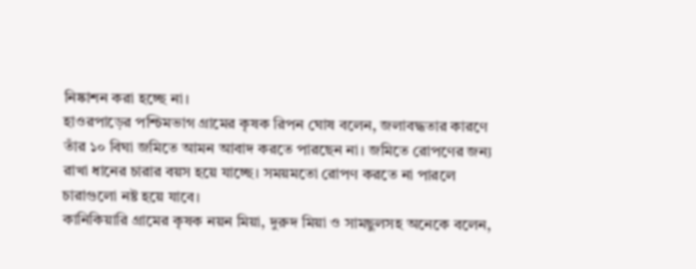নিষ্কাশন করা হচ্ছে না।
হাওরপাড়ের পশ্চিমভাগ গ্রামের কৃষক রিপন ঘোষ বলেন, জলাবদ্ধতার কারণে তাঁর ১০ বিঘা জমিতে আমন আবাদ করতে পারছেন না। জমিতে রোপণের জন্য রাখা ধানের চারার বয়স হয়ে যাচ্ছে। সময়মতো রোপণ করতে না পারলে চারাগুলো নষ্ট হয়ে যাবে।
কানিকিয়ারি গ্রামের কৃষক নয়ন মিয়া, দুরুদ মিয়া ও সামছুলসহ অনেকে বলেন,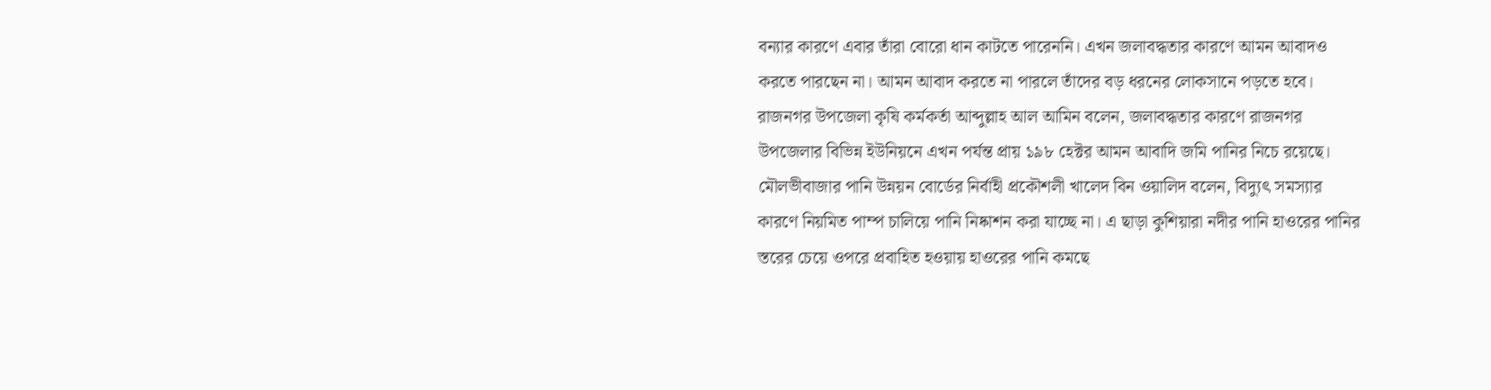বন্যার কারণে এবার তাঁরা বোরো ধান কাটতে পারেননি। এখন জলাবদ্ধতার কারণে আমন আবাদও করতে পারছেন না। আমন আবাদ করতে না পারলে তাঁদের বড় ধরনের লোকসানে পড়তে হবে।
রাজনগর উপজেলা কৃষি কর্মকর্তা আব্দুল্লাহ আল আমিন বলেন, জলাবদ্ধতার কারণে রাজনগর উপজেলার বিভিন্ন ইউনিয়নে এখন পর্যন্ত প্রায় ১৯৮ হেক্টর আমন আবাদি জমি পানির নিচে রয়েছে।
মৌলভীবাজার পানি উন্নয়ন বোর্ডের নির্বাহী প্রকৌশলী খালেদ বিন ওয়ালিদ বলেন, বিদ্যুৎ সমস্যার কারণে নিয়মিত পাম্প চালিয়ে পানি নিষ্কাশন করা যাচ্ছে না। এ ছাড়া কুশিয়ারা নদীর পানি হাওরের পানির স্তরের চেয়ে ওপরে প্রবাহিত হওয়ায় হাওরের পানি কমছে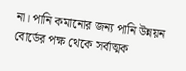না। পানি কমানোর জন্য পানি উন্নয়ন বোর্ডের পক্ষ থেকে সর্বাত্মক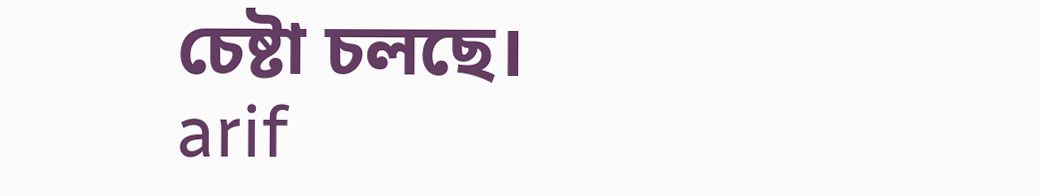চেষ্টা চলছে।
arif